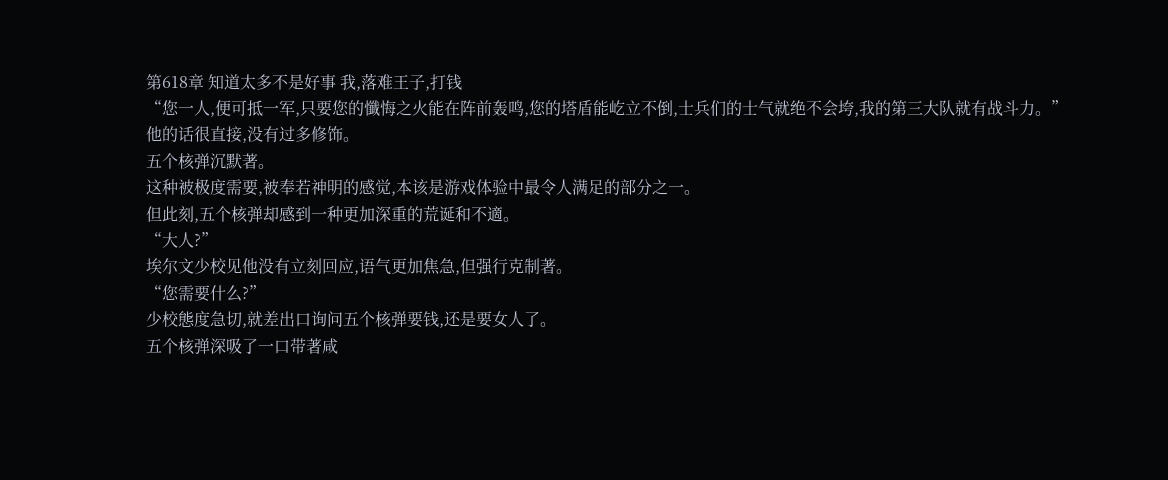第618章 知道太多不是好事 我,落难王子,打钱
“您一人,便可抵一军,只要您的懺悔之火能在阵前轰鸣,您的塔盾能屹立不倒,士兵们的士气就绝不会垮,我的第三大队就有战斗力。”
他的话很直接,没有过多修饰。
五个核弹沉默著。
这种被极度需要,被奉若神明的感觉,本该是游戏体验中最令人满足的部分之一。
但此刻,五个核弹却感到一种更加深重的荒诞和不適。
“大人?”
埃尔文少校见他没有立刻回应,语气更加焦急,但强行克制著。
“您需要什么?”
少校態度急切,就差出口询问五个核弹要钱,还是要女人了。
五个核弹深吸了一口带著咸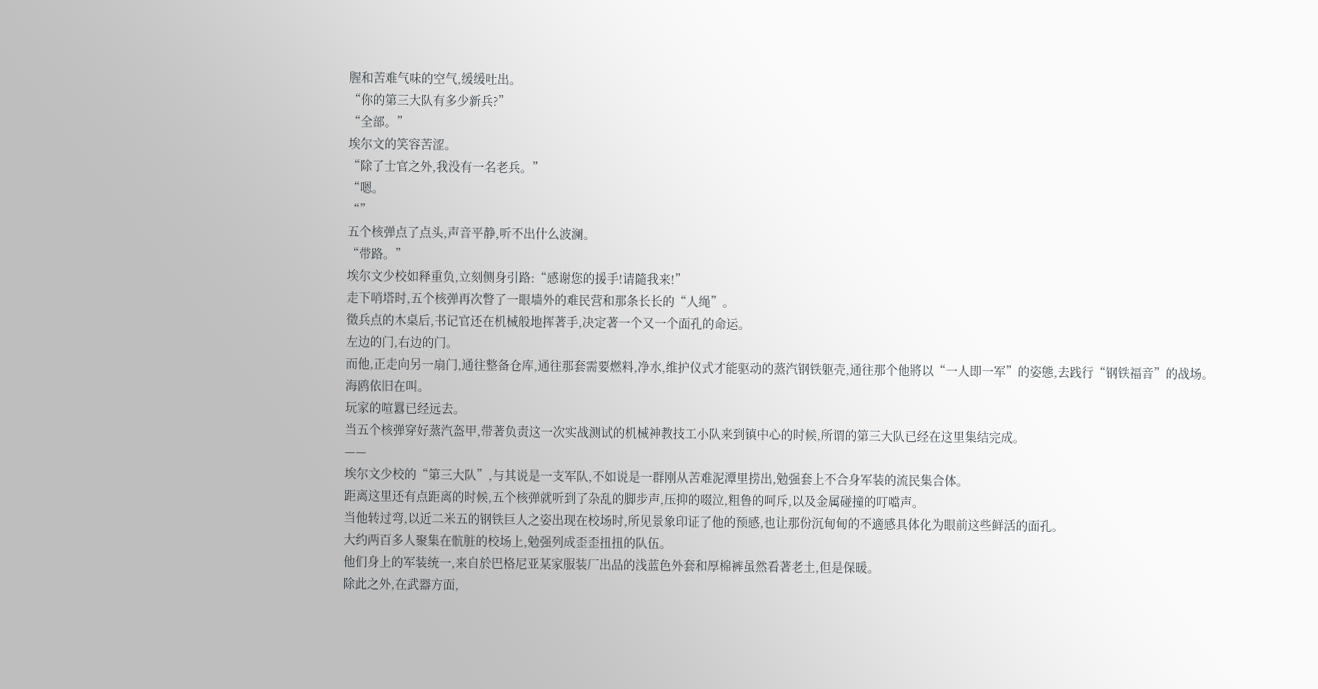腥和苦难气味的空气,缓缓吐出。
“你的第三大队有多少新兵?”
“全部。”
埃尔文的笑容苦涩。
“除了士官之外,我没有一名老兵。”
“嗯。
“”
五个核弹点了点头,声音平静,听不出什么波澜。
“带路。”
埃尔文少校如释重负,立刻侧身引路:“感谢您的援手!请隨我来!”
走下哨塔时,五个核弹再次瞥了一眼墙外的难民营和那条长长的“人绳”。
徵兵点的木桌后,书记官还在机械般地挥著手,决定著一个又一个面孔的命运。
左边的门,右边的门。
而他,正走向另一扇门,通往整备仓库,通往那套需要燃料,净水,维护仪式才能驱动的蒸汽钢铁躯壳,通往那个他將以“一人即一军”的姿態,去践行“钢铁福音”的战场。
海鸥依旧在叫。
玩家的喧囂已经远去。
当五个核弹穿好蒸汽盔甲,带著负责这一次实战测试的机械神教技工小队来到镇中心的时候,所谓的第三大队已经在这里集结完成。
——
埃尔文少校的“第三大队”,与其说是一支军队,不如说是一群刚从苦难泥潭里捞出,勉强套上不合身军装的流民集合体。
距离这里还有点距离的时候,五个核弹就听到了杂乱的脚步声,压抑的啜泣,粗鲁的呵斥,以及金属碰撞的叮噹声。
当他转过弯,以近二米五的钢铁巨人之姿出现在校场时,所见景象印证了他的预感,也让那份沉甸甸的不適感具体化为眼前这些鲜活的面孔。
大约两百多人聚集在骯脏的校场上,勉强列成歪歪扭扭的队伍。
他们身上的军装统一,来自於巴格尼亚某家服装厂出品的浅蓝色外套和厚棉裤虽然看著老土,但是保暖。
除此之外,在武器方面,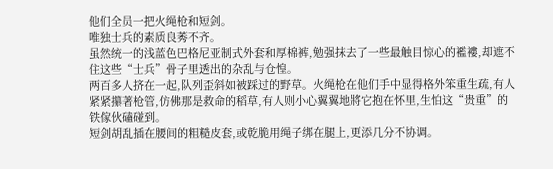他们全员一把火绳枪和短剑。
唯独士兵的素质良莠不齐。
虽然统一的浅蓝色巴格尼亚制式外套和厚棉裤,勉强抹去了一些最触目惊心的襤褸,却遮不住这些“士兵”骨子里透出的杂乱与仓惶。
两百多人挤在一起,队列歪斜如被踩过的野草。火绳枪在他们手中显得格外笨重生疏,有人紧紧攥著枪管,仿佛那是救命的稻草,有人则小心翼翼地將它抱在怀里,生怕这“贵重”的铁傢伙磕碰到。
短剑胡乱插在腰间的粗糙皮套,或乾脆用绳子绑在腿上,更添几分不协调。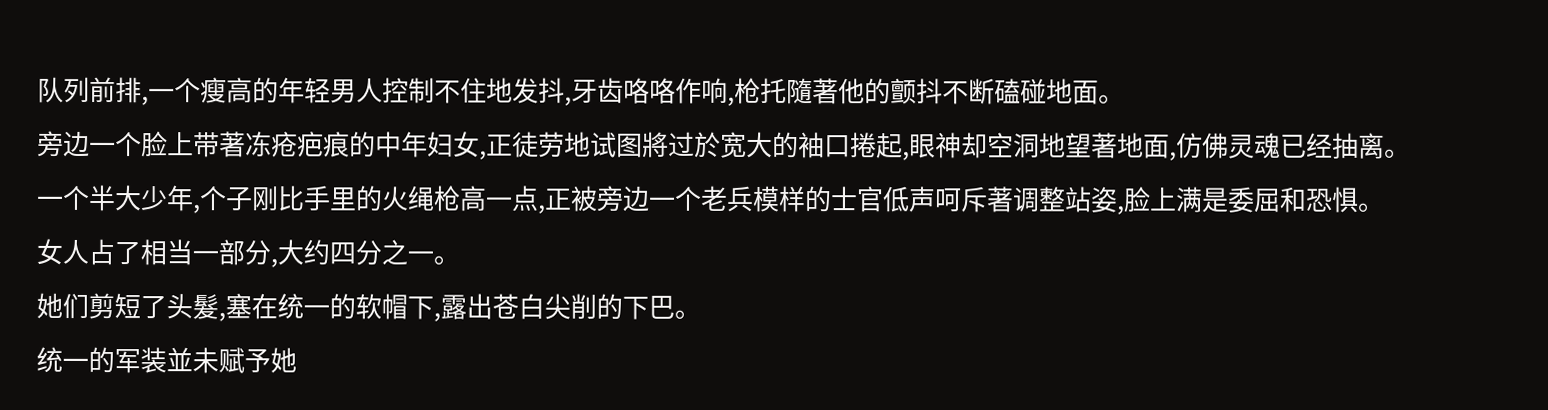队列前排,一个瘦高的年轻男人控制不住地发抖,牙齿咯咯作响,枪托隨著他的颤抖不断磕碰地面。
旁边一个脸上带著冻疮疤痕的中年妇女,正徒劳地试图將过於宽大的袖口捲起,眼神却空洞地望著地面,仿佛灵魂已经抽离。
一个半大少年,个子刚比手里的火绳枪高一点,正被旁边一个老兵模样的士官低声呵斥著调整站姿,脸上满是委屈和恐惧。
女人占了相当一部分,大约四分之一。
她们剪短了头髮,塞在统一的软帽下,露出苍白尖削的下巴。
统一的军装並未赋予她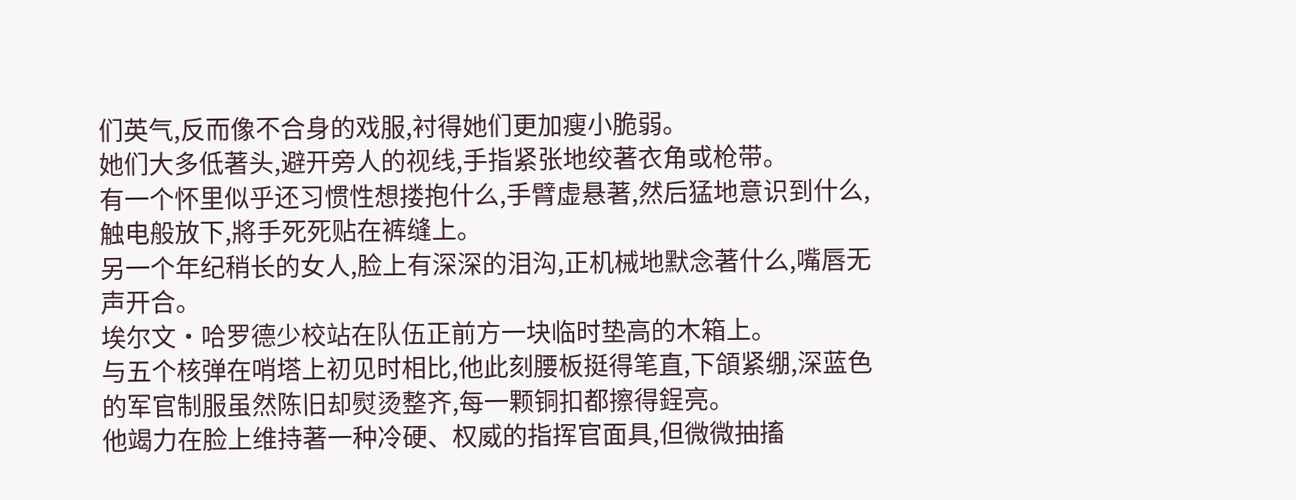们英气,反而像不合身的戏服,衬得她们更加瘦小脆弱。
她们大多低著头,避开旁人的视线,手指紧张地绞著衣角或枪带。
有一个怀里似乎还习惯性想搂抱什么,手臂虚悬著,然后猛地意识到什么,触电般放下,將手死死贴在裤缝上。
另一个年纪稍长的女人,脸上有深深的泪沟,正机械地默念著什么,嘴唇无声开合。
埃尔文·哈罗德少校站在队伍正前方一块临时垫高的木箱上。
与五个核弹在哨塔上初见时相比,他此刻腰板挺得笔直,下頜紧绷,深蓝色的军官制服虽然陈旧却熨烫整齐,每一颗铜扣都擦得鋥亮。
他竭力在脸上维持著一种冷硬、权威的指挥官面具,但微微抽搐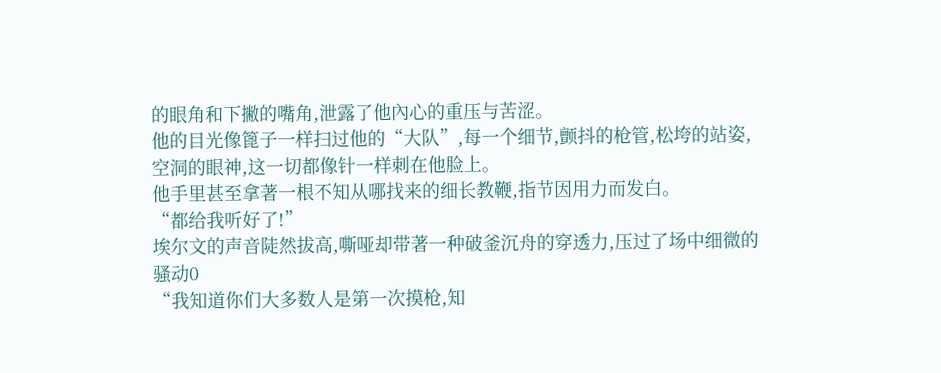的眼角和下撇的嘴角,泄露了他內心的重压与苦涩。
他的目光像篦子一样扫过他的“大队”,每一个细节,颤抖的枪管,松垮的站姿,空洞的眼神,这一切都像针一样刺在他脸上。
他手里甚至拿著一根不知从哪找来的细长教鞭,指节因用力而发白。
“都给我听好了!”
埃尔文的声音陡然拔高,嘶哑却带著一种破釜沉舟的穿透力,压过了场中细微的骚动0
“我知道你们大多数人是第一次摸枪,知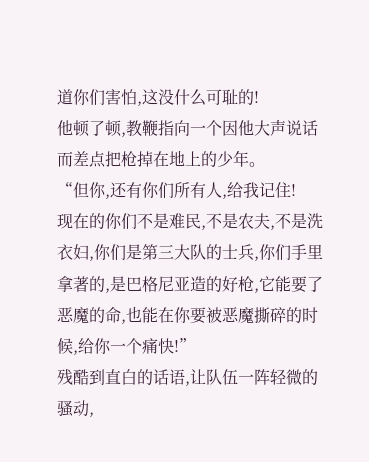道你们害怕,这没什么可耻的!
他顿了顿,教鞭指向一个因他大声说话而差点把枪掉在地上的少年。
“但你,还有你们所有人,给我记住!
现在的你们不是难民,不是农夫,不是洗衣妇,你们是第三大队的士兵,你们手里拿著的,是巴格尼亚造的好枪,它能要了恶魔的命,也能在你要被恶魔撕碎的时候,给你一个痛快!”
残酷到直白的话语,让队伍一阵轻微的骚动,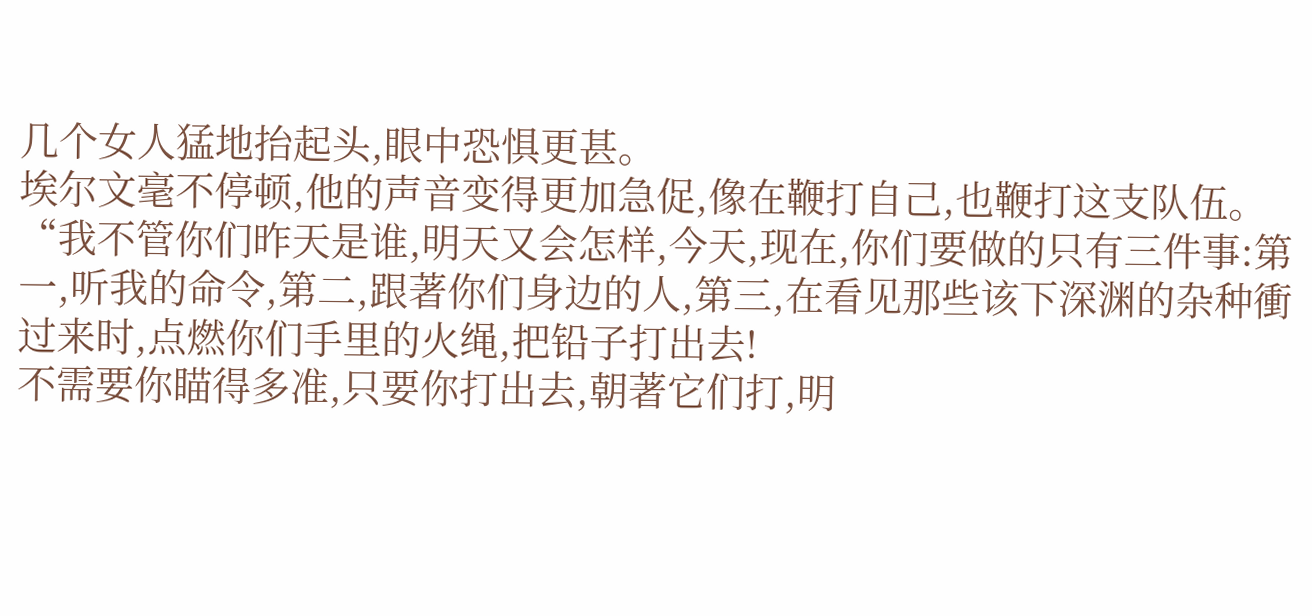几个女人猛地抬起头,眼中恐惧更甚。
埃尔文毫不停顿,他的声音变得更加急促,像在鞭打自己,也鞭打这支队伍。
“我不管你们昨天是谁,明天又会怎样,今天,现在,你们要做的只有三件事:第一,听我的命令,第二,跟著你们身边的人,第三,在看见那些该下深渊的杂种衝过来时,点燃你们手里的火绳,把铅子打出去!
不需要你瞄得多准,只要你打出去,朝著它们打,明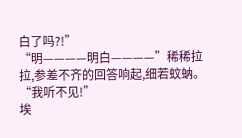白了吗?!”
“明————明白————”稀稀拉拉,参差不齐的回答响起,细若蚊蚋。
“我听不见!”
埃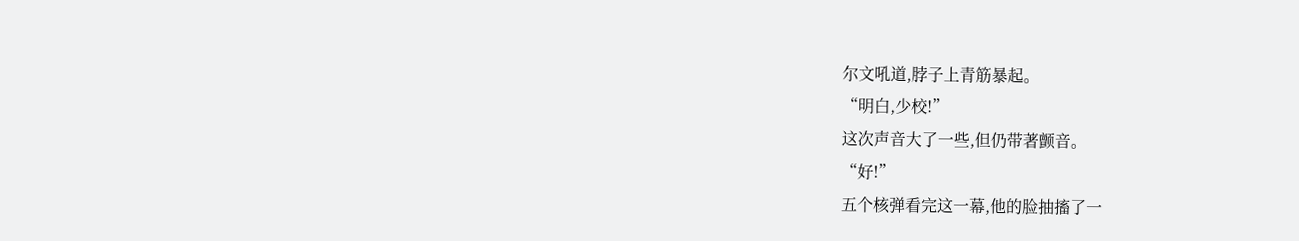尔文吼道,脖子上青筋暴起。
“明白,少校!”
这次声音大了一些,但仍带著颤音。
“好!”
五个核弹看完这一幕,他的脸抽搐了一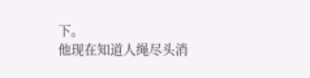下。
他现在知道人绳尽头消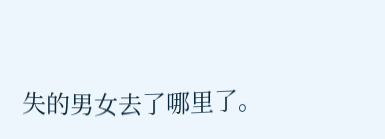失的男女去了哪里了。